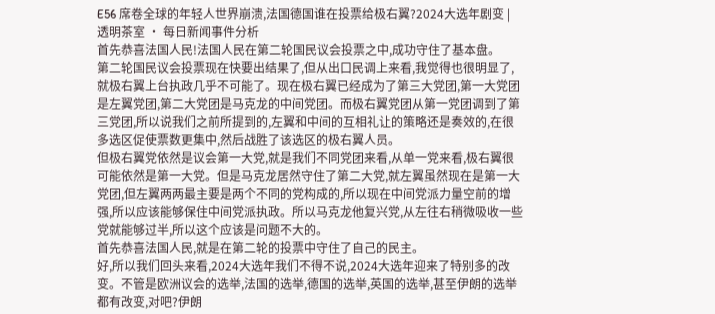E56 席卷全球的年轻人世界崩溃,法国德国谁在投票给极右翼?2024大选年剧变 | 透明茶室 • 每日新闻事件分析
首先恭喜法国人民!法国人民在第二轮国民议会投票之中,成功守住了基本盘。
第二轮国民议会投票现在快要出结果了,但从出口民调上来看,我觉得也很明显了,就极右翼上台执政几乎不可能了。现在极右翼已经成为了第三大党团,第一大党团是左翼党团,第二大党团是马克龙的中间党团。而极右翼党团从第一党团调到了第三党团,所以说我们之前所提到的,左翼和中间的互相礼让的策略还是奏效的,在很多选区促使票数更集中,然后战胜了该选区的极右翼人员。
但极右翼党依然是议会第一大党,就是我们不同党团来看,从单一党来看,极右翼很可能依然是第一大党。但是马克龙居然守住了第二大党,就左翼虽然现在是第一大党团,但左翼两两最主要是两个不同的党构成的,所以现在中间党派力量空前的增强,所以应该能够保住中间党派执政。所以马克龙他复兴党,从左往右稍微吸收一些党就能够过半,所以这个应该是问题不大的。
首先恭喜法国人民,就是在第二轮的投票中守住了自己的民主。
好,所以我们回头来看,2024大选年我们不得不说,2024大选年迎来了特别多的改变。不管是欧洲议会的选举,法国的选举,德国的选举,英国的选举,甚至伊朗的选举都有改变,对吧?伊朗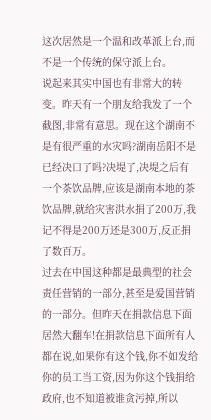这次居然是一个温和改革派上台,而不是一个传统的保守派上台。
说起来其实中国也有非常大的转变。昨天有一个朋友给我发了一个截图,非常有意思。现在这个湖南不是有很严重的水灾吗?湖南岳阳不是已经决口了吗?决堤了,决堤之后有一个茶饮品牌,应该是湖南本地的茶饮品牌,就给灾害洪水捐了200万,我记不得是200万还是300万,反正捐了数百万。
过去在中国这种都是最典型的社会责任营销的一部分,甚至是爱国营销的一部分。但昨天在捐款信息下面居然大翻车!在捐款信息下面所有人都在说,如果你有这个钱,你不如发给你的员工当工资,因为你这个钱捐给政府,也不知道被谁贪污掉,所以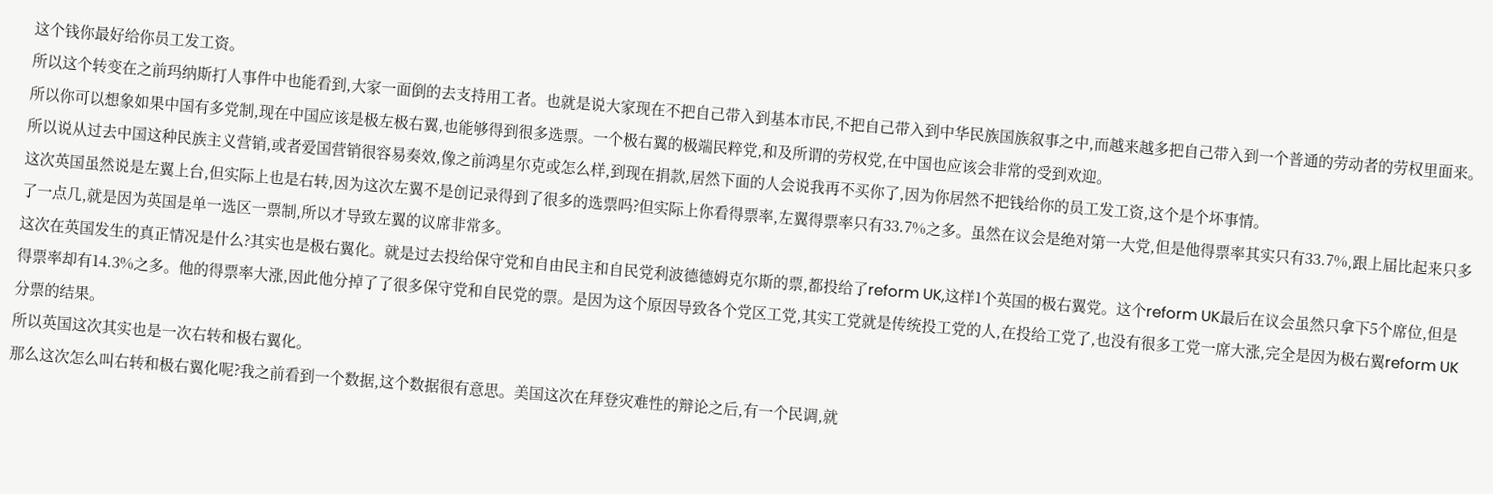这个钱你最好给你员工发工资。
所以这个转变在之前玛纳斯打人事件中也能看到,大家一面倒的去支持用工者。也就是说大家现在不把自己带入到基本市民,不把自己带入到中华民族国族叙事之中,而越来越多把自己带入到一个普通的劳动者的劳权里面来。所以你可以想象如果中国有多党制,现在中国应该是极左极右翼,也能够得到很多选票。一个极右翼的极端民粹党,和及所谓的劳权党,在中国也应该会非常的受到欢迎。
所以说从过去中国这种民族主义营销,或者爱国营销很容易奏效,像之前鸿星尔克或怎么样,到现在捐款,居然下面的人会说我再不买你了,因为你居然不把钱给你的员工发工资,这个是个坏事情。
这次英国虽然说是左翼上台,但实际上也是右转,因为这次左翼不是创记录得到了很多的选票吗?但实际上你看得票率,左翼得票率只有33.7%之多。虽然在议会是绝对第一大党,但是他得票率其实只有33.7%,跟上届比起来只多了一点几,就是因为英国是单一选区一票制,所以才导致左翼的议席非常多。
这次在英国发生的真正情况是什么?其实也是极右翼化。就是过去投给保守党和自由民主和自民党利波德德姆克尔斯的票,都投给了reform UK,这样1个英国的极右翼党。这个reform UK最后在议会虽然只拿下5个席位,但是得票率却有14.3%之多。他的得票率大涨,因此他分掉了了很多保守党和自民党的票。是因为这个原因导致各个党区工党,其实工党就是传统投工党的人,在投给工党了,也没有很多工党一席大涨,完全是因为极右翼reform UK分票的结果。
所以英国这次其实也是一次右转和极右翼化。
那么这次怎么叫右转和极右翼化呢?我之前看到一个数据,这个数据很有意思。美国这次在拜登灾难性的辩论之后,有一个民调,就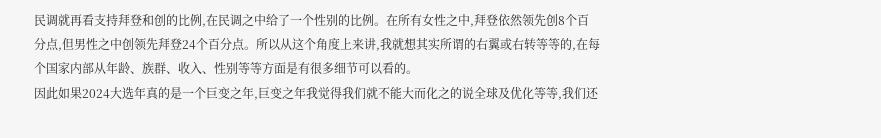民调就再看支持拜登和创的比例,在民调之中给了一个性别的比例。在所有女性之中,拜登依然领先创8个百分点,但男性之中创领先拜登24个百分点。所以从这个角度上来讲,我就想其实所谓的右翼或右转等等的,在每个国家内部从年龄、族群、收入、性别等等方面是有很多细节可以看的。
因此如果2024大选年真的是一个巨变之年,巨变之年我觉得我们就不能大而化之的说全球及优化等等,我们还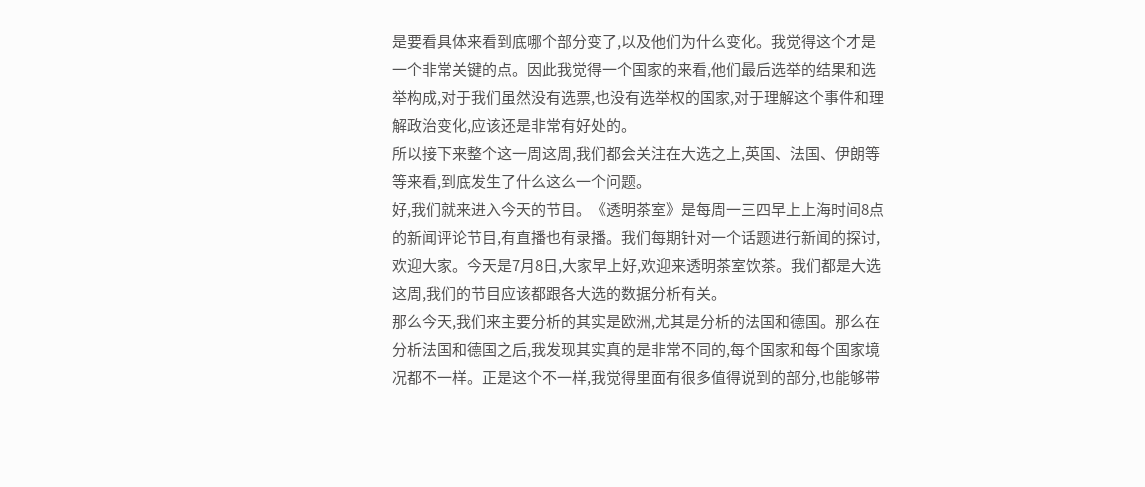是要看具体来看到底哪个部分变了,以及他们为什么变化。我觉得这个才是一个非常关键的点。因此我觉得一个国家的来看,他们最后选举的结果和选举构成,对于我们虽然没有选票,也没有选举权的国家,对于理解这个事件和理解政治变化,应该还是非常有好处的。
所以接下来整个这一周这周,我们都会关注在大选之上,英国、法国、伊朗等等来看,到底发生了什么这么一个问题。
好,我们就来进入今天的节目。《透明茶室》是每周一三四早上上海时间8点的新闻评论节目,有直播也有录播。我们每期针对一个话题进行新闻的探讨,欢迎大家。今天是7月8日,大家早上好,欢迎来透明茶室饮茶。我们都是大选这周,我们的节目应该都跟各大选的数据分析有关。
那么今天,我们来主要分析的其实是欧洲,尤其是分析的法国和德国。那么在分析法国和德国之后,我发现其实真的是非常不同的,每个国家和每个国家境况都不一样。正是这个不一样,我觉得里面有很多值得说到的部分,也能够带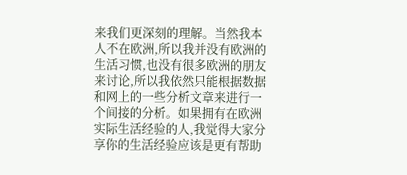来我们更深刻的理解。当然我本人不在欧洲,所以我并没有欧洲的生活习惯,也没有很多欧洲的朋友来讨论,所以我依然只能根据数据和网上的一些分析文章来进行一个间接的分析。如果拥有在欧洲实际生活经验的人,我觉得大家分享你的生活经验应该是更有帮助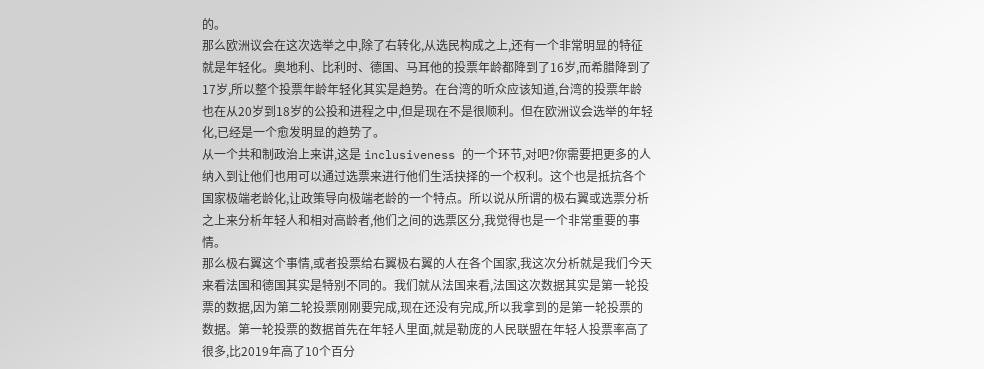的。
那么欧洲议会在这次选举之中,除了右转化,从选民构成之上,还有一个非常明显的特征就是年轻化。奥地利、比利时、德国、马耳他的投票年龄都降到了16岁,而希腊降到了17岁,所以整个投票年龄年轻化其实是趋势。在台湾的听众应该知道,台湾的投票年龄也在从20岁到18岁的公投和进程之中,但是现在不是很顺利。但在欧洲议会选举的年轻化,已经是一个愈发明显的趋势了。
从一个共和制政治上来讲,这是 inclusiveness 的一个环节,对吧?你需要把更多的人纳入到让他们也用可以通过选票来进行他们生活抉择的一个权利。这个也是抵抗各个国家极端老龄化,让政策导向极端老龄的一个特点。所以说从所谓的极右翼或选票分析之上来分析年轻人和相对高龄者,他们之间的选票区分,我觉得也是一个非常重要的事情。
那么极右翼这个事情,或者投票给右翼极右翼的人在各个国家,我这次分析就是我们今天来看法国和德国其实是特别不同的。我们就从法国来看,法国这次数据其实是第一轮投票的数据,因为第二轮投票刚刚要完成,现在还没有完成,所以我拿到的是第一轮投票的数据。第一轮投票的数据首先在年轻人里面,就是勒庞的人民联盟在年轻人投票率高了很多,比2019年高了10个百分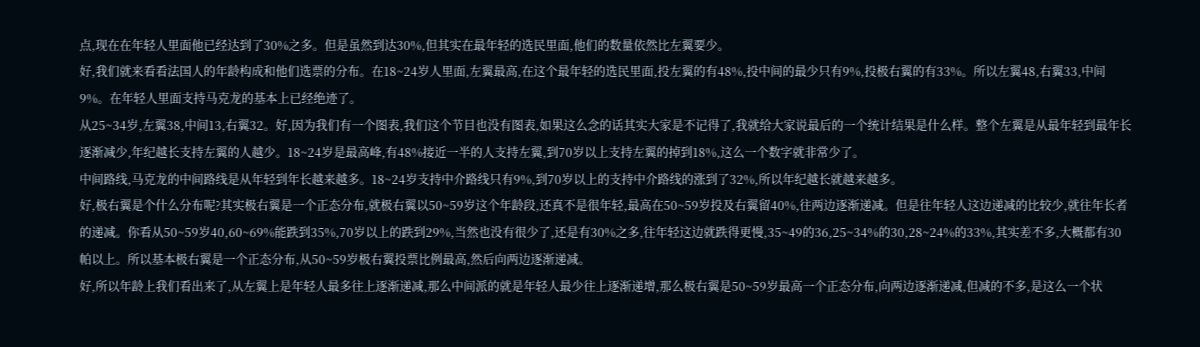点,现在在年轻人里面他已经达到了30%之多。但是虽然到达30%,但其实在最年轻的选民里面,他们的数量依然比左翼要少。
好,我们就来看看法国人的年龄构成和他们选票的分布。在18~24岁人里面,左翼最高,在这个最年轻的选民里面,投左翼的有48%,投中间的最少只有9%,投极右翼的有33%。所以左翼48,右翼33,中间9%。在年轻人里面支持马克龙的基本上已经绝迹了。
从25~34岁,左翼38,中间13,右翼32。好,因为我们有一个图表,我们这个节目也没有图表,如果这么念的话其实大家是不记得了,我就给大家说最后的一个统计结果是什么样。整个左翼是从最年轻到最年长逐渐减少,年纪越长支持左翼的人越少。18~24岁是最高峰,有48%接近一半的人支持左翼,到70岁以上支持左翼的掉到18%,这么一个数字就非常少了。
中间路线,马克龙的中间路线是从年轻到年长越来越多。18~24岁支持中介路线只有9%,到70岁以上的支持中介路线的涨到了32%,所以年纪越长就越来越多。
好,极右翼是个什么分布呢?其实极右翼是一个正态分布,就极右翼以50~59岁这个年龄段,还真不是很年轻,最高在50~59岁投及右翼留40%,往两边逐渐递减。但是往年轻人这边递减的比较少,就往年长者的递减。你看从50~59岁40,60~69%能跌到35%,70岁以上的跌到29%,当然也没有很少了,还是有30%之多,往年轻这边就跌得更慢,35~49的36,25~34%的30,28~24%的33%,其实差不多,大概都有30帕以上。所以基本极右翼是一个正态分布,从50~59岁极右翼投票比例最高,然后向两边逐渐递减。
好,所以年龄上我们看出来了,从左翼上是年轻人最多往上逐渐递减,那么中间派的就是年轻人最少往上逐渐递增,那么极右翼是50~59岁最高一个正态分布,向两边逐渐递减,但减的不多,是这么一个状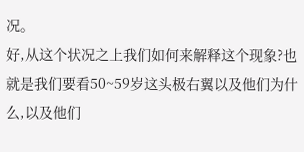况。
好,从这个状况之上我们如何来解释这个现象?也就是我们要看50~59岁这头极右翼以及他们为什么,以及他们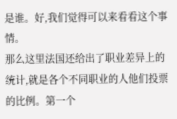是谁。好,我们觉得可以来看看这个事情。
那么这里法国还给出了职业差异上的统计,就是各个不同职业的人他们投票的比例。第一个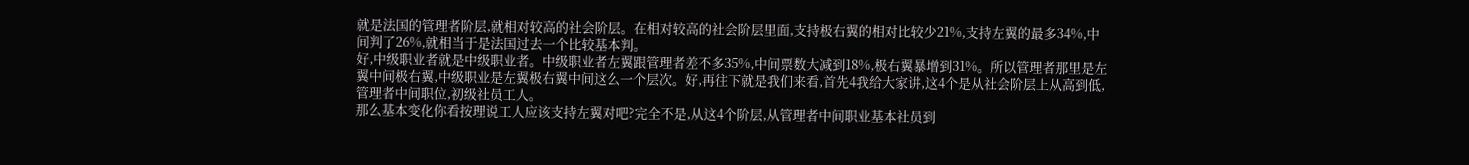就是法国的管理者阶层,就相对较高的社会阶层。在相对较高的社会阶层里面,支持极右翼的相对比较少21%,支持左翼的最多34%,中间判了26%,就相当于是法国过去一个比较基本判。
好,中级职业者就是中级职业者。中级职业者左翼跟管理者差不多35%,中间票数大减到18%,极右翼暴增到31%。所以管理者那里是左翼中间极右翼,中级职业是左翼极右翼中间这么一个层次。好,再往下就是我们来看,首先4我给大家讲,这4个是从社会阶层上从高到低,管理者中间职位,初级社员工人。
那么基本变化你看按理说工人应该支持左翼对吧?完全不是,从这4个阶层,从管理者中间职业基本社员到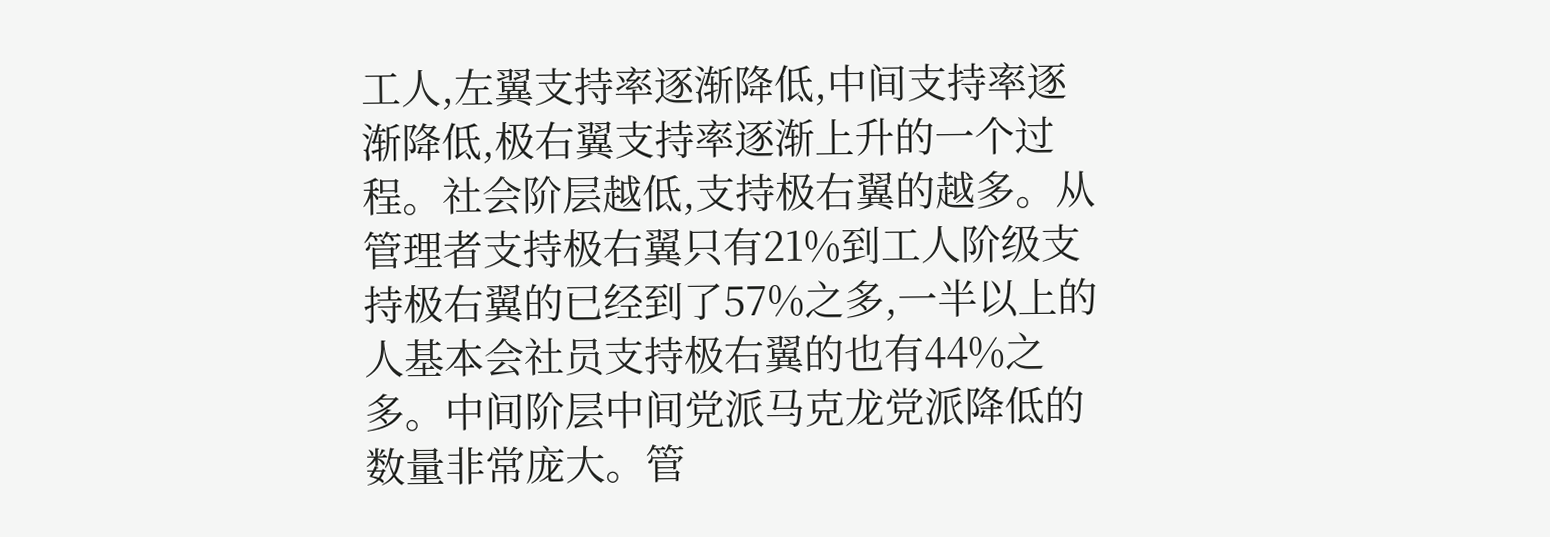工人,左翼支持率逐渐降低,中间支持率逐渐降低,极右翼支持率逐渐上升的一个过程。社会阶层越低,支持极右翼的越多。从管理者支持极右翼只有21%到工人阶级支持极右翼的已经到了57%之多,一半以上的人基本会社员支持极右翼的也有44%之多。中间阶层中间党派马克龙党派降低的数量非常庞大。管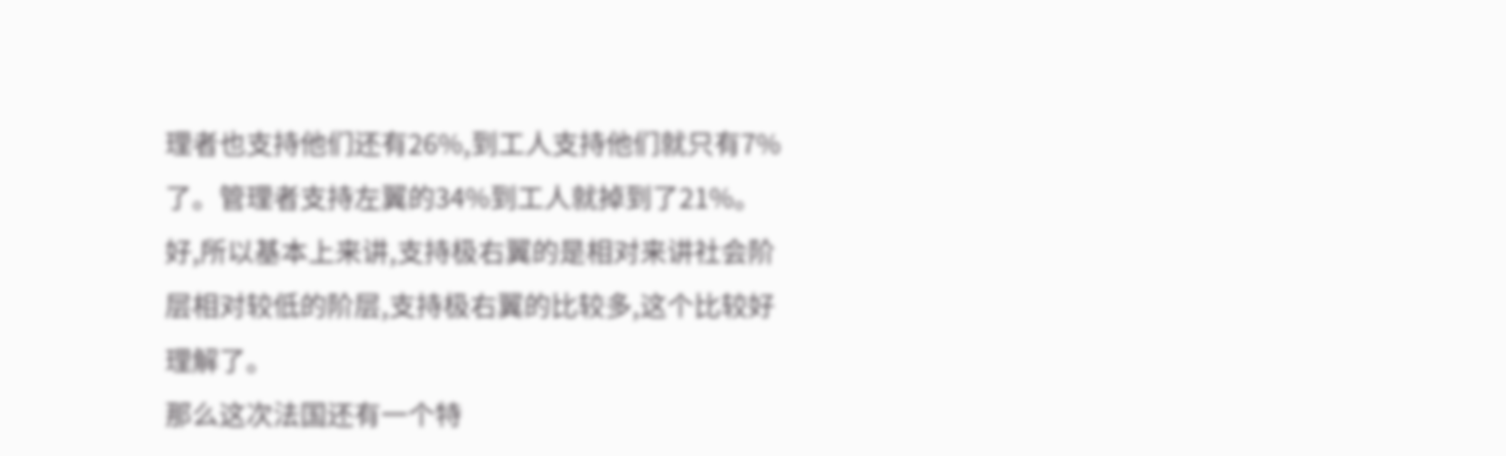理者也支持他们还有26%,到工人支持他们就只有7%了。管理者支持左翼的34%到工人就掉到了21%。好,所以基本上来讲,支持极右翼的是相对来讲社会阶层相对较低的阶层,支持极右翼的比较多,这个比较好理解了。
那么这次法国还有一个特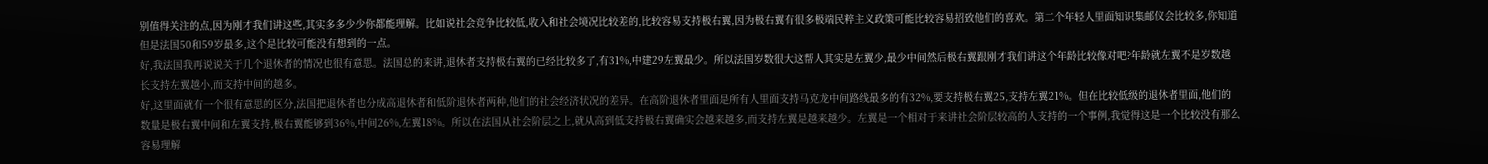别值得关注的点,因为刚才我们讲这些,其实多多少少你都能理解。比如说社会竞争比较低,收入和社会境况比较差的,比较容易支持极右翼,因为极右翼有很多极端民粹主义政策可能比较容易招致他们的喜欢。第二个年轻人里面知识集邮仪会比较多,你知道但是法国50和59岁最多,这个是比较可能没有想到的一点。
好,我法国我再说说关于几个退休者的情况也很有意思。法国总的来讲,退休者支持极右翼的已经比较多了,有31%,中建29左翼最少。所以法国岁数很大这帮人其实是左翼少,最少中间然后极右翼跟刚才我们讲这个年龄比较像对吧?年龄就左翼不是岁数越长支持左翼越小,而支持中间的越多。
好,这里面就有一个很有意思的区分,法国把退休者也分成高退休者和低阶退休者两种,他们的社会经济状况的差异。在高阶退休者里面是所有人里面支持马克龙中间路线最多的有32%,要支持极右翼25,支持左翼21%。但在比较低级的退休者里面,他们的数量是极右翼中间和左翼支持,极右翼能够到36%,中间26%,左翼18%。所以在法国从社会阶层之上,就从高到低支持极右翼确实会越来越多,而支持左翼是越来越少。左翼是一个相对于来讲社会阶层较高的人支持的一个事例,我觉得这是一个比较没有那么容易理解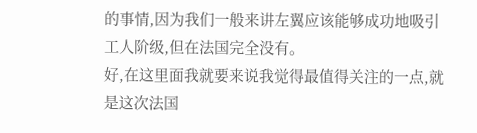的事情,因为我们一般来讲左翼应该能够成功地吸引工人阶级,但在法国完全没有。
好,在这里面我就要来说我觉得最值得关注的一点,就是这次法国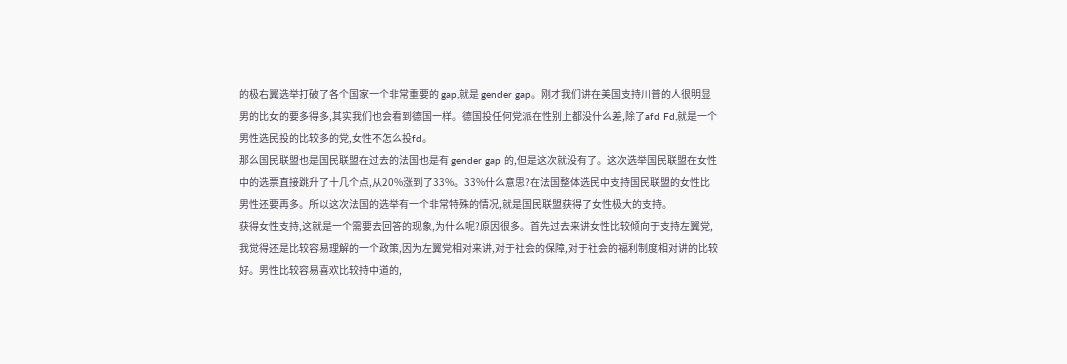的极右翼选举打破了各个国家一个非常重要的 gap,就是 gender gap。刚才我们讲在美国支持川普的人很明显男的比女的要多得多,其实我们也会看到德国一样。德国投任何党派在性别上都没什么差,除了afd Fd,就是一个男性选民投的比较多的党,女性不怎么投fd。
那么国民联盟也是国民联盟在过去的法国也是有 gender gap 的,但是这次就没有了。这次选举国民联盟在女性中的选票直接跳升了十几个点,从20%涨到了33%。33%什么意思?在法国整体选民中支持国民联盟的女性比男性还要再多。所以这次法国的选举有一个非常特殊的情况,就是国民联盟获得了女性极大的支持。
获得女性支持,这就是一个需要去回答的现象,为什么呢?原因很多。首先过去来讲女性比较倾向于支持左翼党,我觉得还是比较容易理解的一个政策,因为左翼党相对来讲,对于社会的保障,对于社会的福利制度相对讲的比较好。男性比较容易喜欢比较持中道的,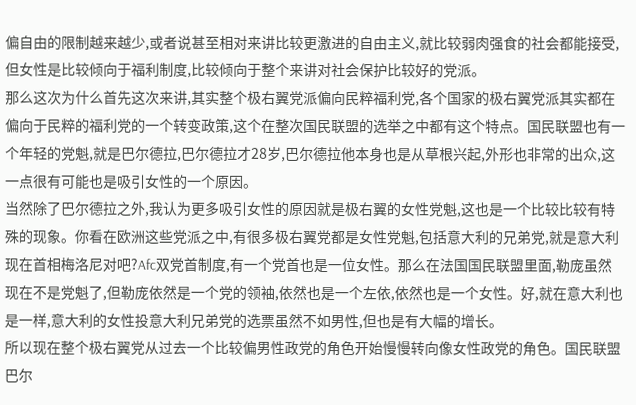偏自由的限制越来越少,或者说甚至相对来讲比较更激进的自由主义,就比较弱肉强食的社会都能接受,但女性是比较倾向于福利制度,比较倾向于整个来讲对社会保护比较好的党派。
那么这次为什么首先这次来讲,其实整个极右翼党派偏向民粹福利党,各个国家的极右翼党派其实都在偏向于民粹的福利党的一个转变政策,这个在整次国民联盟的选举之中都有这个特点。国民联盟也有一个年轻的党魁,就是巴尔德拉,巴尔德拉才28岁,巴尔德拉他本身也是从草根兴起,外形也非常的出众,这一点很有可能也是吸引女性的一个原因。
当然除了巴尔德拉之外,我认为更多吸引女性的原因就是极右翼的女性党魁,这也是一个比较比较有特殊的现象。你看在欧洲这些党派之中,有很多极右翼党都是女性党魁,包括意大利的兄弟党,就是意大利现在首相梅洛尼对吧?Afc双党首制度,有一个党首也是一位女性。那么在法国国民联盟里面,勒庞虽然现在不是党魁了,但勒庞依然是一个党的领袖,依然也是一个左依,依然也是一个女性。好,就在意大利也是一样,意大利的女性投意大利兄弟党的选票虽然不如男性,但也是有大幅的增长。
所以现在整个极右翼党从过去一个比较偏男性政党的角色开始慢慢转向像女性政党的角色。国民联盟巴尔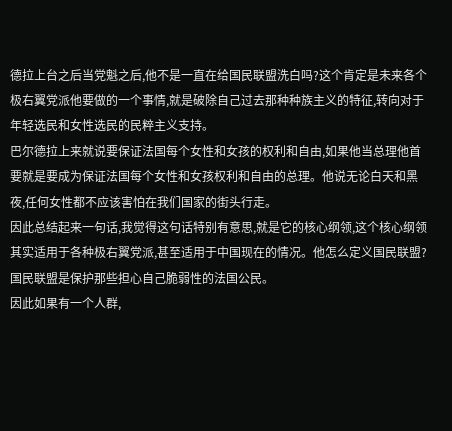德拉上台之后当党魁之后,他不是一直在给国民联盟洗白吗?这个肯定是未来各个极右翼党派他要做的一个事情,就是破除自己过去那种种族主义的特征,转向对于年轻选民和女性选民的民粹主义支持。
巴尔德拉上来就说要保证法国每个女性和女孩的权利和自由,如果他当总理他首要就是要成为保证法国每个女性和女孩权利和自由的总理。他说无论白天和黑夜,任何女性都不应该害怕在我们国家的街头行走。
因此总结起来一句话,我觉得这句话特别有意思,就是它的核心纲领,这个核心纲领其实适用于各种极右翼党派,甚至适用于中国现在的情况。他怎么定义国民联盟?国民联盟是保护那些担心自己脆弱性的法国公民。
因此如果有一个人群,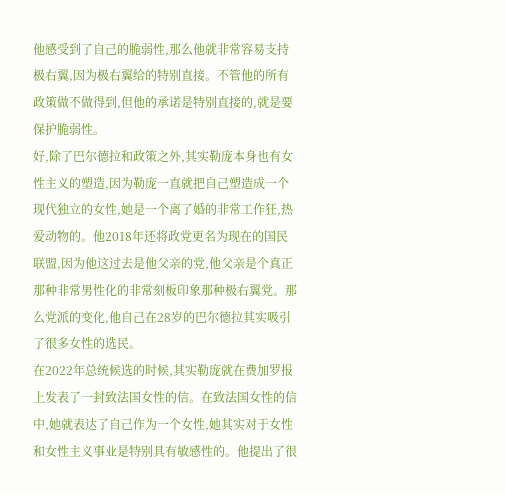他感受到了自己的脆弱性,那么他就非常容易支持极右翼,因为极右翼给的特别直接。不管他的所有政策做不做得到,但他的承诺是特别直接的,就是要保护脆弱性。
好,除了巴尔德拉和政策之外,其实勒庞本身也有女性主义的塑造,因为勒庞一直就把自己塑造成一个现代独立的女性,她是一个离了婚的非常工作狂,热爱动物的。他2018年还将政党更名为现在的国民联盟,因为他这过去是他父亲的党,他父亲是个真正那种非常男性化的非常刻板印象那种极右翼党。那么党派的变化,他自己在28岁的巴尔德拉其实吸引了很多女性的选民。
在2022年总统候选的时候,其实勒庞就在费加罗报上发表了一封致法国女性的信。在致法国女性的信中,她就表达了自己作为一个女性,她其实对于女性和女性主义事业是特别具有敏感性的。他提出了很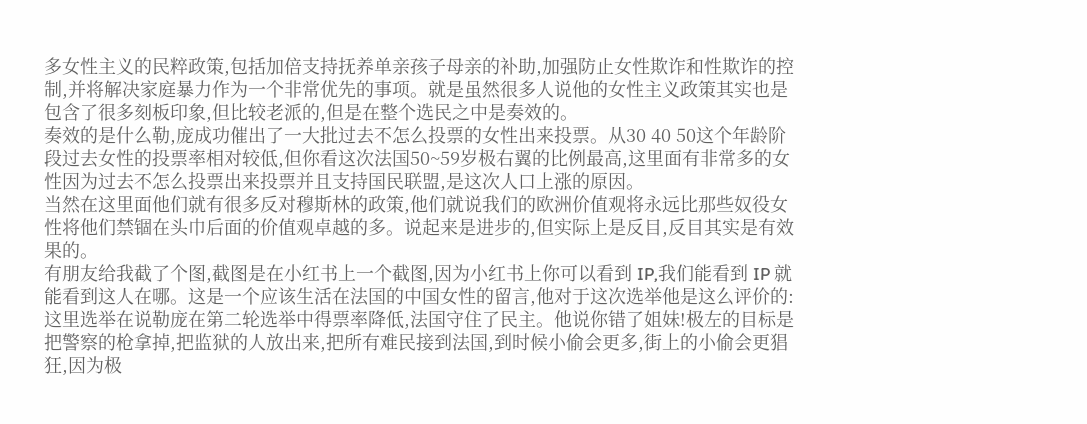多女性主义的民粹政策,包括加倍支持抚养单亲孩子母亲的补助,加强防止女性欺诈和性欺诈的控制,并将解决家庭暴力作为一个非常优先的事项。就是虽然很多人说他的女性主义政策其实也是包含了很多刻板印象,但比较老派的,但是在整个选民之中是奏效的。
奏效的是什么勒,庞成功催出了一大批过去不怎么投票的女性出来投票。从30 40 50这个年龄阶段过去女性的投票率相对较低,但你看这次法国50~59岁极右翼的比例最高,这里面有非常多的女性因为过去不怎么投票出来投票并且支持国民联盟,是这次人口上涨的原因。
当然在这里面他们就有很多反对穆斯林的政策,他们就说我们的欧洲价值观将永远比那些奴役女性将他们禁锢在头巾后面的价值观卓越的多。说起来是进步的,但实际上是反目,反目其实是有效果的。
有朋友给我截了个图,截图是在小红书上一个截图,因为小红书上你可以看到 IP,我们能看到 IP 就能看到这人在哪。这是一个应该生活在法国的中国女性的留言,他对于这次选举他是这么评价的:这里选举在说勒庞在第二轮选举中得票率降低,法国守住了民主。他说你错了姐妹!极左的目标是把警察的枪拿掉,把监狱的人放出来,把所有难民接到法国,到时候小偷会更多,街上的小偷会更猖狂,因为极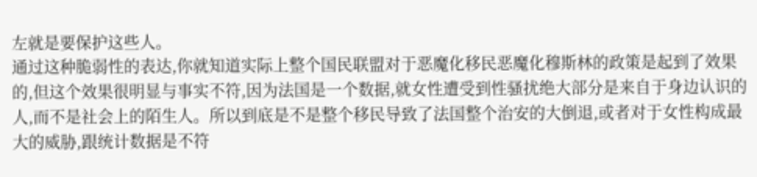左就是要保护这些人。
通过这种脆弱性的表达,你就知道实际上整个国民联盟对于恶魔化移民恶魔化穆斯林的政策是起到了效果的,但这个效果很明显与事实不符,因为法国是一个数据,就女性遭受到性骚扰绝大部分是来自于身边认识的人,而不是社会上的陌生人。所以到底是不是整个移民导致了法国整个治安的大倒退,或者对于女性构成最大的威胁,跟统计数据是不符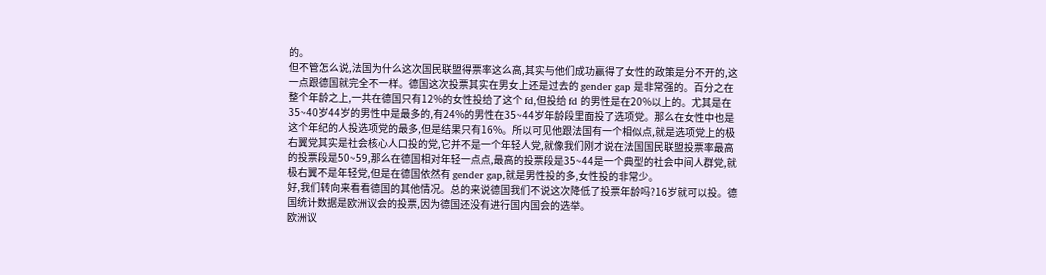的。
但不管怎么说,法国为什么这次国民联盟得票率这么高,其实与他们成功赢得了女性的政策是分不开的,这一点跟德国就完全不一样。德国这次投票其实在男女上还是过去的 gender gap 是非常强的。百分之在整个年龄之上,一共在德国只有12%的女性投给了这个 fd,但投给 fd 的男性是在20%以上的。尤其是在35~40岁44岁的男性中是最多的,有24%的男性在35~44岁年龄段里面投了选项党。那么在女性中也是这个年纪的人投选项党的最多,但是结果只有16%。所以可见他跟法国有一个相似点,就是选项党上的极右翼党其实是社会核心人口投的党,它并不是一个年轻人党,就像我们刚才说在法国国民联盟投票率最高的投票段是50~59,那么在德国相对年轻一点点,最高的投票段是35~44是一个典型的社会中间人群党,就极右翼不是年轻党,但是在德国依然有 gender gap,就是男性投的多,女性投的非常少。
好,我们转向来看看德国的其他情况。总的来说德国我们不说这次降低了投票年龄吗?16岁就可以投。德国统计数据是欧洲议会的投票,因为德国还没有进行国内国会的选举。
欧洲议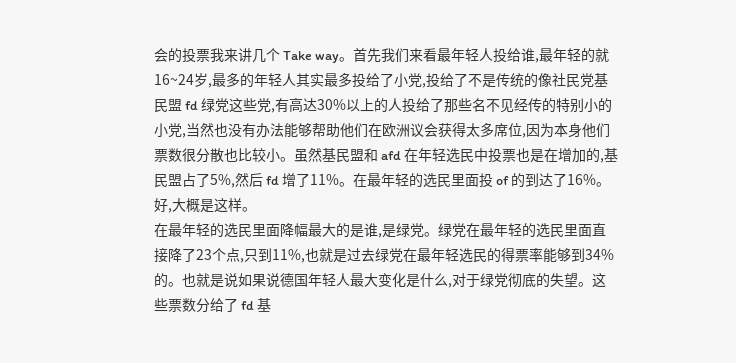会的投票我来讲几个 Take way。首先我们来看最年轻人投给谁,最年轻的就16~24岁,最多的年轻人其实最多投给了小党,投给了不是传统的像社民党基民盟 fd 绿党这些党,有高达30%以上的人投给了那些名不见经传的特别小的小党,当然也没有办法能够帮助他们在欧洲议会获得太多席位,因为本身他们票数很分散也比较小。虽然基民盟和 afd 在年轻选民中投票也是在增加的,基民盟占了5%,然后 fd 增了11%。在最年轻的选民里面投 of 的到达了16%。好,大概是这样。
在最年轻的选民里面降幅最大的是谁,是绿党。绿党在最年轻的选民里面直接降了23个点,只到11%,也就是过去绿党在最年轻选民的得票率能够到34%的。也就是说如果说德国年轻人最大变化是什么,对于绿党彻底的失望。这些票数分给了 fd 基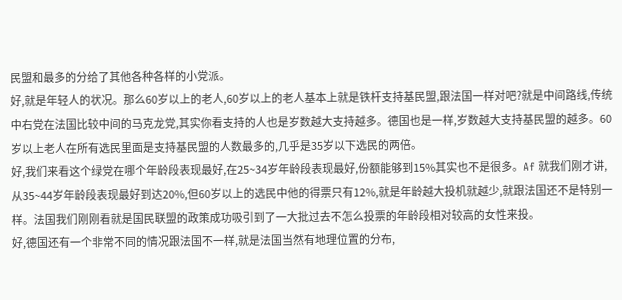民盟和最多的分给了其他各种各样的小党派。
好,就是年轻人的状况。那么60岁以上的老人,60岁以上的老人基本上就是铁杆支持基民盟,跟法国一样对吧?就是中间路线,传统中右党在法国比较中间的马克龙党,其实你看支持的人也是岁数越大支持越多。德国也是一样,岁数越大支持基民盟的越多。60岁以上老人在所有选民里面是支持基民盟的人数最多的,几乎是35岁以下选民的两倍。
好,我们来看这个绿党在哪个年龄段表现最好,在25~34岁年龄段表现最好,份额能够到15%其实也不是很多。Af 就我们刚才讲,从35~44岁年龄段表现最好到达20%,但60岁以上的选民中他的得票只有12%,就是年龄越大投机就越少,就跟法国还不是特别一样。法国我们刚刚看就是国民联盟的政策成功吸引到了一大批过去不怎么投票的年龄段相对较高的女性来投。
好,德国还有一个非常不同的情况跟法国不一样,就是法国当然有地理位置的分布,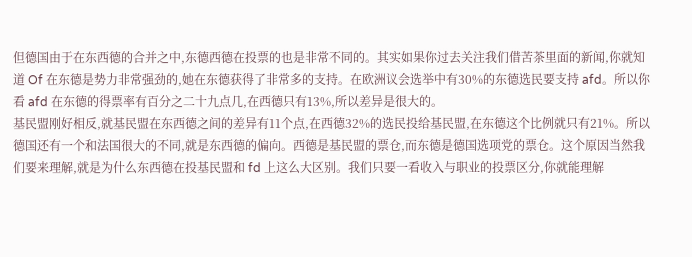但德国由于在东西德的合并之中,东德西德在投票的也是非常不同的。其实如果你过去关注我们借苦茶里面的新闻,你就知道 Of 在东德是势力非常强劲的,她在东德获得了非常多的支持。在欧洲议会选举中有30%的东德选民要支持 afd。所以你看 afd 在东德的得票率有百分之二十九点几,在西德只有13%,所以差异是很大的。
基民盟刚好相反,就基民盟在东西德之间的差异有11个点,在西德32%的选民投给基民盟,在东德这个比例就只有21%。所以德国还有一个和法国很大的不同,就是东西德的偏向。西德是基民盟的票仓,而东德是德国选项党的票仓。这个原因当然我们要来理解,就是为什么东西德在投基民盟和 fd 上这么大区别。我们只要一看收入与职业的投票区分,你就能理解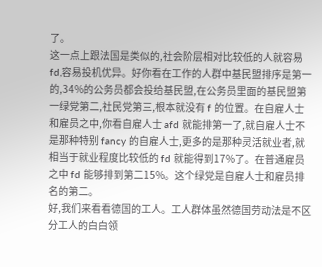了。
这一点上跟法国是类似的,社会阶层相对比较低的人就容易 fd,容易投机优异。好你看在工作的人群中基民盟排序是第一的,34%的公务员都会投给基民盟,在公务员里面的基民盟第一绿党第二,社民党第三,根本就没有 f 的位置。在自雇人士和雇员之中,你看自雇人士 afd 就能排第一了,就自雇人士不是那种特别 fancy 的自雇人士,更多的是那种灵活就业者,就相当于就业程度比较低的 fd 就能得到17%了。在普通雇员之中 fd 能够排到第二15%。这个绿党是自雇人士和雇员排名的第二。
好,我们来看看德国的工人。工人群体虽然德国劳动法是不区分工人的白白领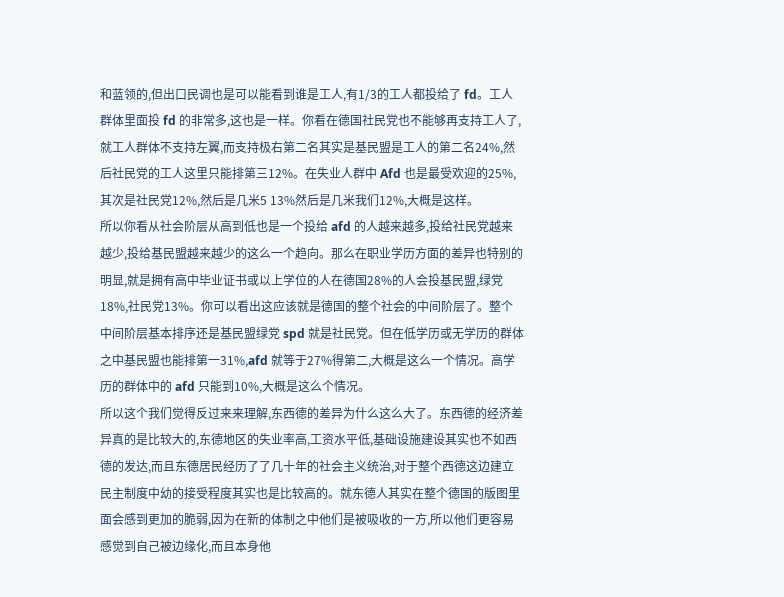和蓝领的,但出口民调也是可以能看到谁是工人,有1/3的工人都投给了 fd。工人群体里面投 fd 的非常多,这也是一样。你看在德国社民党也不能够再支持工人了,就工人群体不支持左翼,而支持极右第二名其实是基民盟是工人的第二名24%,然后社民党的工人这里只能排第三12%。在失业人群中 Afd 也是最受欢迎的25%,其次是社民党12%,然后是几米5 13%然后是几米我们12%,大概是这样。
所以你看从社会阶层从高到低也是一个投给 afd 的人越来越多,投给社民党越来越少,投给基民盟越来越少的这么一个趋向。那么在职业学历方面的差异也特别的明显,就是拥有高中毕业证书或以上学位的人在德国28%的人会投基民盟,绿党18%,社民党13%。你可以看出这应该就是德国的整个社会的中间阶层了。整个中间阶层基本排序还是基民盟绿党 spd 就是社民党。但在低学历或无学历的群体之中基民盟也能排第一31%,afd 就等于27%得第二,大概是这么一个情况。高学历的群体中的 afd 只能到10%,大概是这么个情况。
所以这个我们觉得反过来来理解,东西德的差异为什么这么大了。东西德的经济差异真的是比较大的,东德地区的失业率高,工资水平低,基础设施建设其实也不如西德的发达,而且东德居民经历了了几十年的社会主义统治,对于整个西德这边建立民主制度中幼的接受程度其实也是比较高的。就东德人其实在整个德国的版图里面会感到更加的脆弱,因为在新的体制之中他们是被吸收的一方,所以他们更容易感觉到自己被边缘化,而且本身他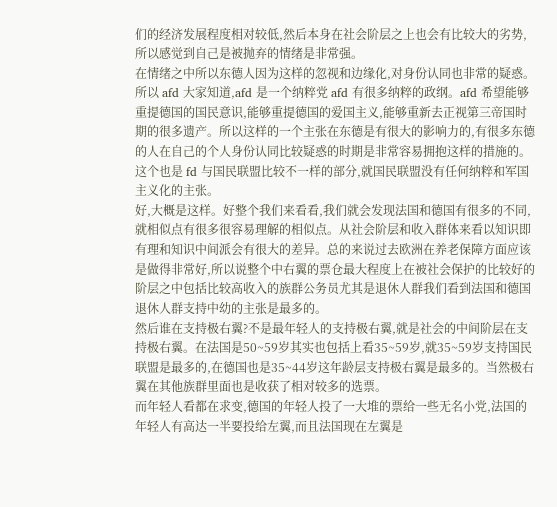们的经济发展程度相对较低,然后本身在社会阶层之上也会有比较大的劣势,所以感觉到自己是被抛弃的情绪是非常强。
在情绪之中所以东德人因为这样的忽视和边缘化,对身份认同也非常的疑惑。所以 afd 大家知道,afd 是一个纳粹党 afd 有很多纳粹的政纲。afd 希望能够重提德国的国民意识,能够重提德国的爱国主义,能够重新去正视第三帝国时期的很多遗产。所以这样的一个主张在东德是有很大的影响力的,有很多东德的人在自己的个人身份认同比较疑惑的时期是非常容易拥抱这样的措施的。
这个也是 fd 与国民联盟比较不一样的部分,就国民联盟没有任何纳粹和军国主义化的主张。
好,大概是这样。好整个我们来看看,我们就会发现法国和德国有很多的不同,就相似点有很多很容易理解的相似点。从社会阶层和收入群体来看以知识即有理和知识中间派会有很大的差异。总的来说过去欧洲在养老保障方面应该是做得非常好,所以说整个中右翼的票仓最大程度上在被社会保护的比较好的阶层之中包括比较高收入的族群公务员尤其是退休人群我们看到法国和德国退休人群支持中幼的主张是最多的。
然后谁在支持极右翼?不是最年轻人的支持极右翼,就是社会的中间阶层在支持极右翼。在法国是50~59岁其实也包括上看35~59岁,就35~59岁支持国民联盟是最多的,在德国也是35~44岁这年龄层支持极右翼是最多的。当然极右翼在其他族群里面也是收获了相对较多的选票。
而年轻人看都在求变,德国的年轻人投了一大堆的票给一些无名小党,法国的年轻人有高达一半要投给左翼,而且法国现在左翼是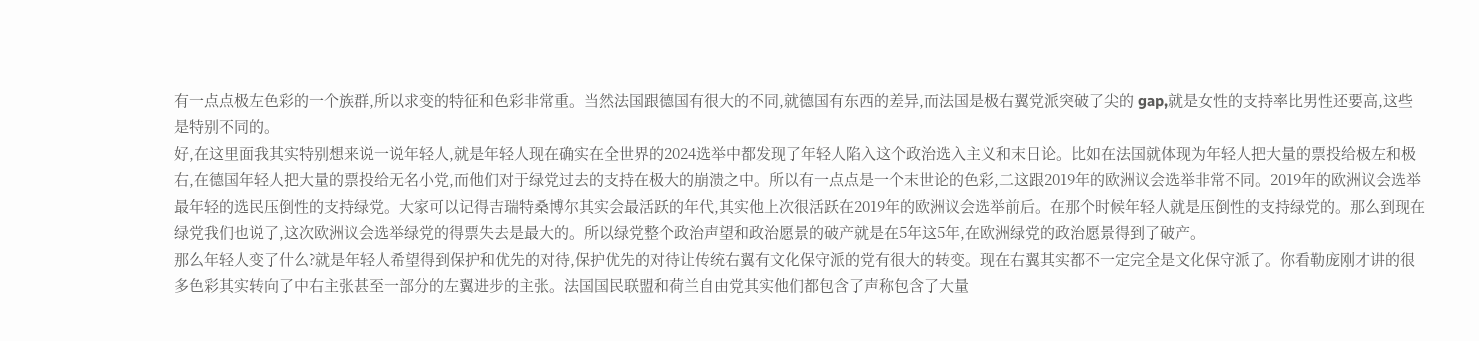有一点点极左色彩的一个族群,所以求变的特征和色彩非常重。当然法国跟德国有很大的不同,就德国有东西的差异,而法国是极右翼党派突破了尖的 gap,就是女性的支持率比男性还要高,这些是特别不同的。
好,在这里面我其实特别想来说一说年轻人,就是年轻人现在确实在全世界的2024选举中都发现了年轻人陷入这个政治选入主义和末日论。比如在法国就体现为年轻人把大量的票投给极左和极右,在德国年轻人把大量的票投给无名小党,而他们对于绿党过去的支持在极大的崩溃之中。所以有一点点是一个末世论的色彩,二这跟2019年的欧洲议会选举非常不同。2019年的欧洲议会选举最年轻的选民压倒性的支持绿党。大家可以记得吉瑞特桑博尔其实会最活跃的年代,其实他上次很活跃在2019年的欧洲议会选举前后。在那个时候年轻人就是压倒性的支持绿党的。那么到现在绿党我们也说了,这次欧洲议会选举绿党的得票失去是最大的。所以绿党整个政治声望和政治愿景的破产就是在5年这5年,在欧洲绿党的政治愿景得到了破产。
那么年轻人变了什么?就是年轻人希望得到保护和优先的对待,保护优先的对待让传统右翼有文化保守派的党有很大的转变。现在右翼其实都不一定完全是文化保守派了。你看勒庞刚才讲的很多色彩其实转向了中右主张甚至一部分的左翼进步的主张。法国国民联盟和荷兰自由党其实他们都包含了声称包含了大量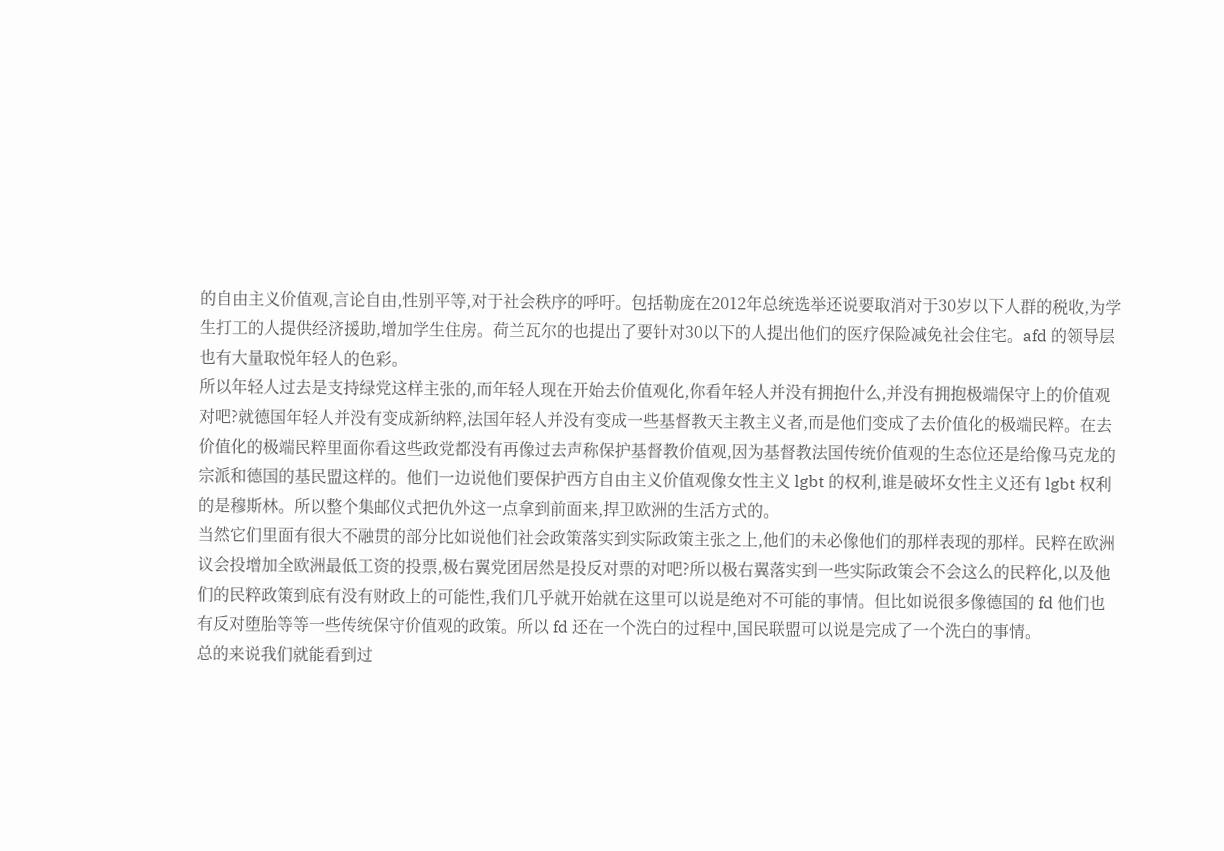的自由主义价值观,言论自由,性别平等,对于社会秩序的呼吁。包括勒庞在2012年总统选举还说要取消对于30岁以下人群的税收,为学生打工的人提供经济援助,增加学生住房。荷兰瓦尔的也提出了要针对30以下的人提出他们的医疗保险减免社会住宅。afd 的领导层也有大量取悦年轻人的色彩。
所以年轻人过去是支持绿党这样主张的,而年轻人现在开始去价值观化,你看年轻人并没有拥抱什么,并没有拥抱极端保守上的价值观对吧?就德国年轻人并没有变成新纳粹,法国年轻人并没有变成一些基督教天主教主义者,而是他们变成了去价值化的极端民粹。在去价值化的极端民粹里面你看这些政党都没有再像过去声称保护基督教价值观,因为基督教法国传统价值观的生态位还是给像马克龙的宗派和德国的基民盟这样的。他们一边说他们要保护西方自由主义价值观像女性主义 lgbt 的权利,谁是破坏女性主义还有 lgbt 权利的是穆斯林。所以整个集邮仪式把仇外这一点拿到前面来,捍卫欧洲的生活方式的。
当然它们里面有很大不融贯的部分比如说他们社会政策落实到实际政策主张之上,他们的未必像他们的那样表现的那样。民粹在欧洲议会投增加全欧洲最低工资的投票,极右翼党团居然是投反对票的对吧?所以极右翼落实到一些实际政策会不会这么的民粹化,以及他们的民粹政策到底有没有财政上的可能性,我们几乎就开始就在这里可以说是绝对不可能的事情。但比如说很多像德国的 fd 他们也有反对堕胎等等一些传统保守价值观的政策。所以 fd 还在一个洗白的过程中,国民联盟可以说是完成了一个洗白的事情。
总的来说我们就能看到过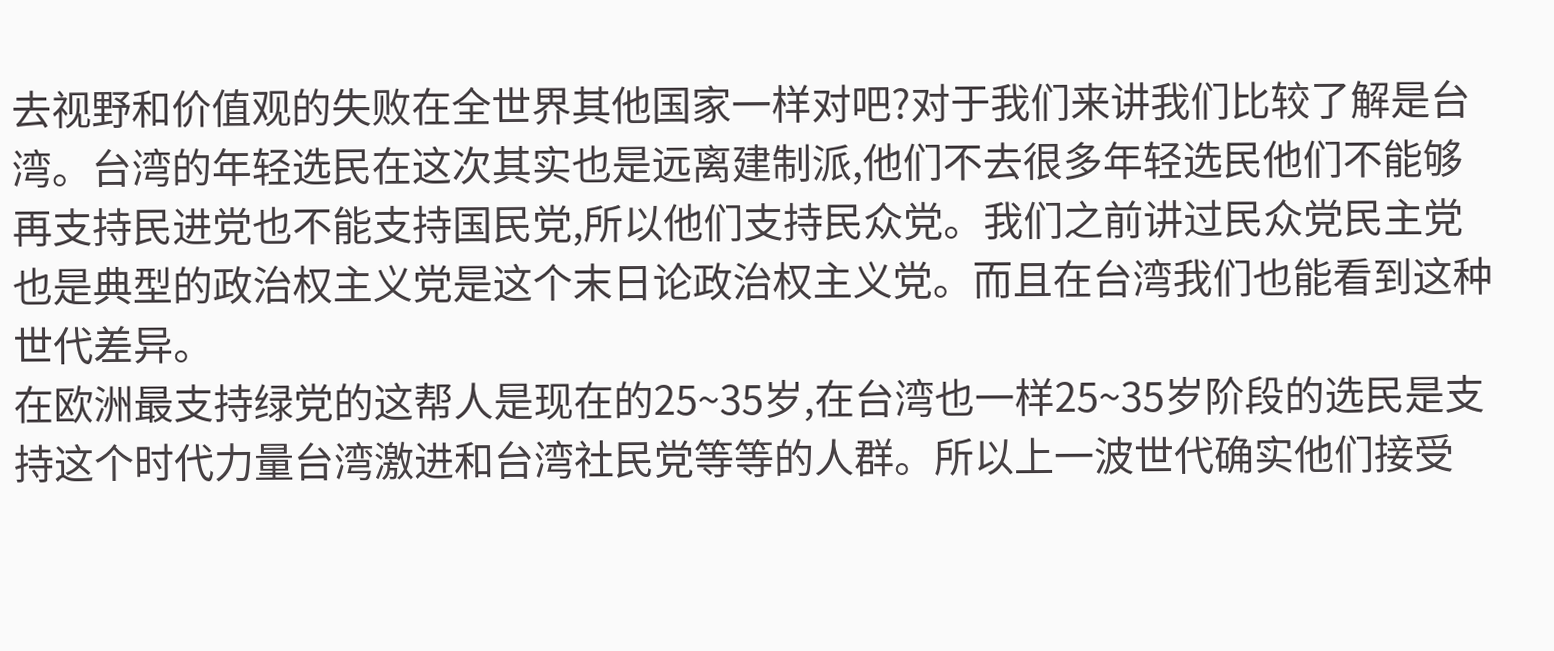去视野和价值观的失败在全世界其他国家一样对吧?对于我们来讲我们比较了解是台湾。台湾的年轻选民在这次其实也是远离建制派,他们不去很多年轻选民他们不能够再支持民进党也不能支持国民党,所以他们支持民众党。我们之前讲过民众党民主党也是典型的政治权主义党是这个末日论政治权主义党。而且在台湾我们也能看到这种世代差异。
在欧洲最支持绿党的这帮人是现在的25~35岁,在台湾也一样25~35岁阶段的选民是支持这个时代力量台湾激进和台湾社民党等等的人群。所以上一波世代确实他们接受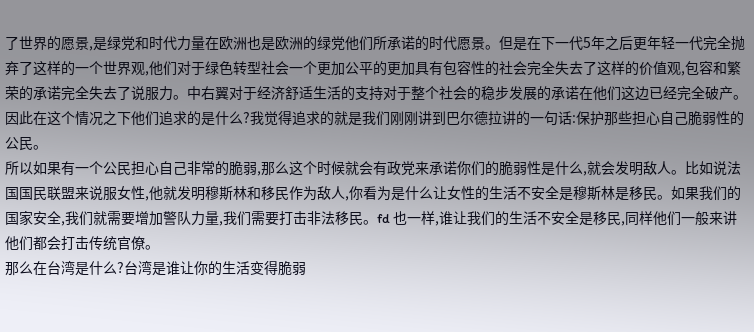了世界的愿景,是绿党和时代力量在欧洲也是欧洲的绿党他们所承诺的时代愿景。但是在下一代5年之后更年轻一代完全抛弃了这样的一个世界观,他们对于绿色转型社会一个更加公平的更加具有包容性的社会完全失去了这样的价值观,包容和繁荣的承诺完全失去了说服力。中右翼对于经济舒适生活的支持对于整个社会的稳步发展的承诺在他们这边已经完全破产。
因此在这个情况之下他们追求的是什么?我觉得追求的就是我们刚刚讲到巴尔德拉讲的一句话:保护那些担心自己脆弱性的公民。
所以如果有一个公民担心自己非常的脆弱,那么这个时候就会有政党来承诺你们的脆弱性是什么,就会发明敌人。比如说法国国民联盟来说服女性,他就发明穆斯林和移民作为敌人,你看为是什么让女性的生活不安全是穆斯林是移民。如果我们的国家安全,我们就需要增加警队力量,我们需要打击非法移民。fd 也一样,谁让我们的生活不安全是移民,同样他们一般来讲他们都会打击传统官僚。
那么在台湾是什么?台湾是谁让你的生活变得脆弱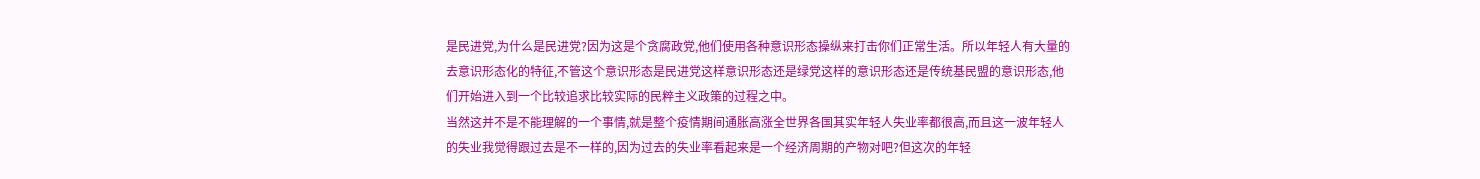是民进党,为什么是民进党?因为这是个贪腐政党,他们使用各种意识形态操纵来打击你们正常生活。所以年轻人有大量的去意识形态化的特征,不管这个意识形态是民进党这样意识形态还是绿党这样的意识形态还是传统基民盟的意识形态,他们开始进入到一个比较追求比较实际的民粹主义政策的过程之中。
当然这并不是不能理解的一个事情,就是整个疫情期间通胀高涨全世界各国其实年轻人失业率都很高,而且这一波年轻人的失业我觉得跟过去是不一样的,因为过去的失业率看起来是一个经济周期的产物对吧?但这次的年轻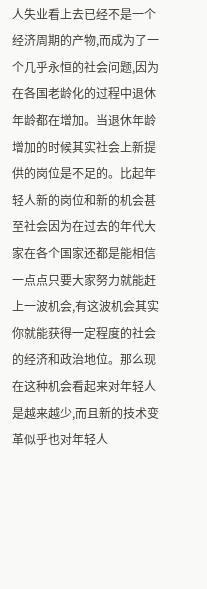人失业看上去已经不是一个经济周期的产物,而成为了一个几乎永恒的社会问题,因为在各国老龄化的过程中退休年龄都在增加。当退休年龄增加的时候其实社会上新提供的岗位是不足的。比起年轻人新的岗位和新的机会甚至社会因为在过去的年代大家在各个国家还都是能相信一点点只要大家努力就能赶上一波机会,有这波机会其实你就能获得一定程度的社会的经济和政治地位。那么现在这种机会看起来对年轻人是越来越少,而且新的技术变革似乎也对年轻人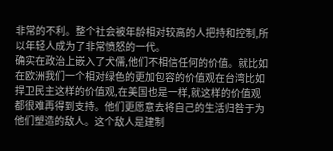非常的不利。整个社会被年龄相对较高的人把持和控制,所以年轻人成为了非常愤怒的一代。
确实在政治上嵌入了犬儒,他们不相信任何的价值。就比如在欧洲我们一个相对绿色的更加包容的价值观在台湾比如捍卫民主这样的价值观,在美国也是一样,就这样的价值观都很难再得到支持。他们更愿意去将自己的生活归咎于为他们塑造的敌人。这个敌人是建制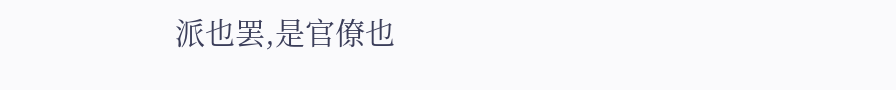派也罢,是官僚也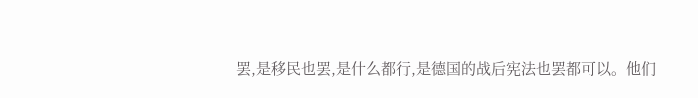罢,是移民也罢,是什么都行,是德国的战后宪法也罢都可以。他们